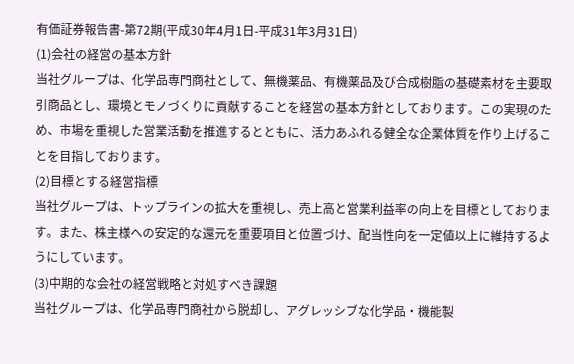有価証券報告書-第72期(平成30年4月1日-平成31年3月31日)
(1)会社の経営の基本方針
当社グループは、化学品専門商社として、無機薬品、有機薬品及び合成樹脂の基礎素材を主要取引商品とし、環境とモノづくりに貢献することを経営の基本方針としております。この実現のため、市場を重視した営業活動を推進するとともに、活力あふれる健全な企業体質を作り上げることを目指しております。
(2)目標とする経営指標
当社グループは、トップラインの拡大を重視し、売上高と営業利益率の向上を目標としております。また、株主様への安定的な還元を重要項目と位置づけ、配当性向を一定値以上に維持するようにしています。
(3)中期的な会社の経営戦略と対処すべき課題
当社グループは、化学品専門商社から脱却し、アグレッシブな化学品・機能製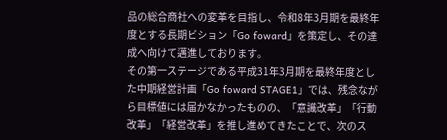品の総合商社への変革を目指し、令和8年3月期を最終年度とする長期ビション「Go foward」を策定し、その達成へ向けて邁進しております。
その第一ステージである平成31年3月期を最終年度とした中期経営計画「Go foward STAGE1」では、残念ながら目標値には届かなかったものの、「意識改革」「行動改革」「経営改革」を推し進めてきたことで、次のス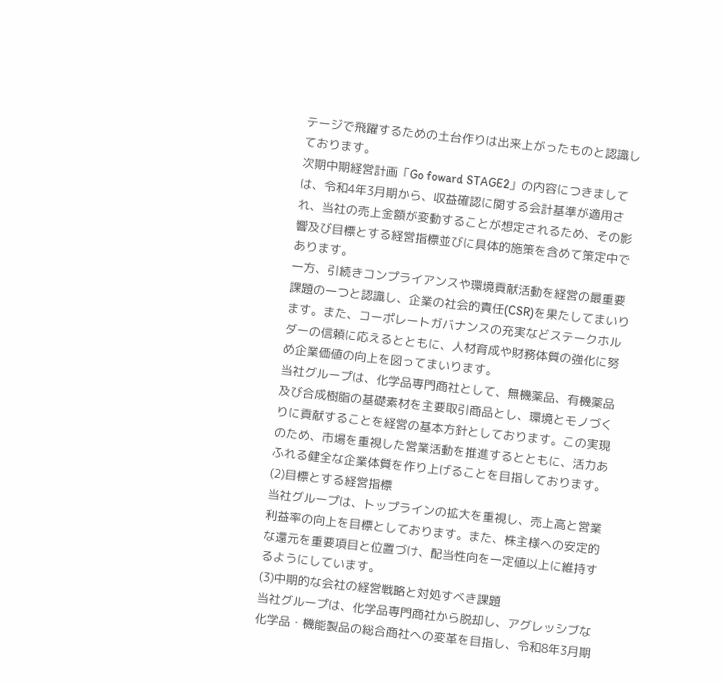テージで飛躍するための土台作りは出来上がったものと認識しております。
次期中期経営計画「Go foward STAGE2」の内容につきましては、令和4年3月期から、収益確認に関する会計基準が適用され、当社の売上金額が変動することが想定されるため、その影響及び目標とする経営指標並びに具体的施策を含めて策定中であります。
一方、引続きコンプライアンスや環境貢献活動を経営の最重要課題の一つと認識し、企業の社会的責任(CSR)を果たしてまいります。また、コーポレートガバナンスの充実などステークホルダーの信頼に応えるとともに、人材育成や財務体質の強化に努め企業価値の向上を図ってまいります。
当社グループは、化学品専門商社として、無機薬品、有機薬品及び合成樹脂の基礎素材を主要取引商品とし、環境とモノづくりに貢献することを経営の基本方針としております。この実現のため、市場を重視した営業活動を推進するとともに、活力あふれる健全な企業体質を作り上げることを目指しております。
(2)目標とする経営指標
当社グループは、トップラインの拡大を重視し、売上高と営業利益率の向上を目標としております。また、株主様への安定的な還元を重要項目と位置づけ、配当性向を一定値以上に維持するようにしています。
(3)中期的な会社の経営戦略と対処すべき課題
当社グループは、化学品専門商社から脱却し、アグレッシブな化学品・機能製品の総合商社への変革を目指し、令和8年3月期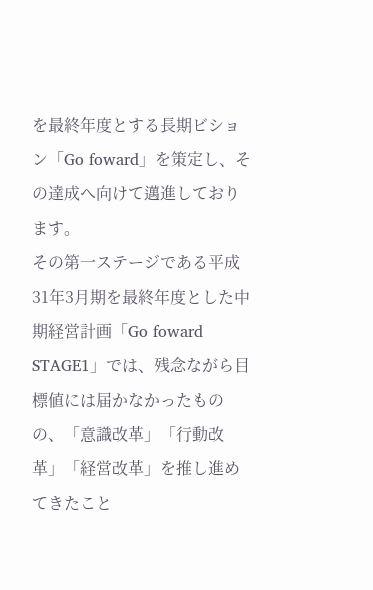を最終年度とする長期ビション「Go foward」を策定し、その達成へ向けて邁進しております。
その第一ステージである平成31年3月期を最終年度とした中期経営計画「Go foward STAGE1」では、残念ながら目標値には届かなかったものの、「意識改革」「行動改革」「経営改革」を推し進めてきたこと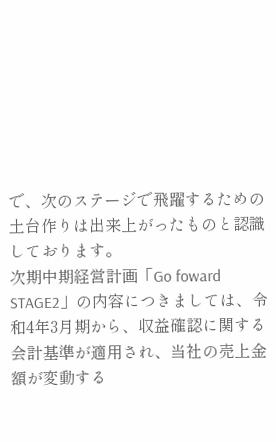で、次のステージで飛躍するための土台作りは出来上がったものと認識しております。
次期中期経営計画「Go foward STAGE2」の内容につきましては、令和4年3月期から、収益確認に関する会計基準が適用され、当社の売上金額が変動する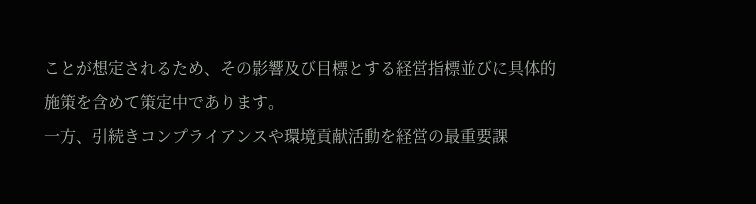ことが想定されるため、その影響及び目標とする経営指標並びに具体的施策を含めて策定中であります。
一方、引続きコンプライアンスや環境貢献活動を経営の最重要課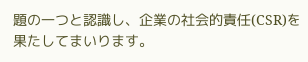題の一つと認識し、企業の社会的責任(CSR)を果たしてまいります。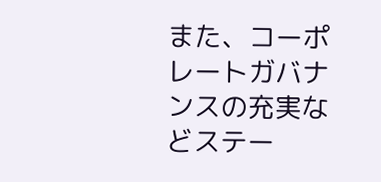また、コーポレートガバナンスの充実などステー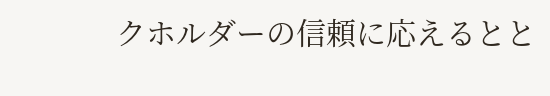クホルダーの信頼に応えるとと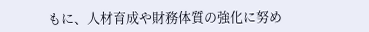もに、人材育成や財務体質の強化に努め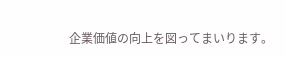企業価値の向上を図ってまいります。